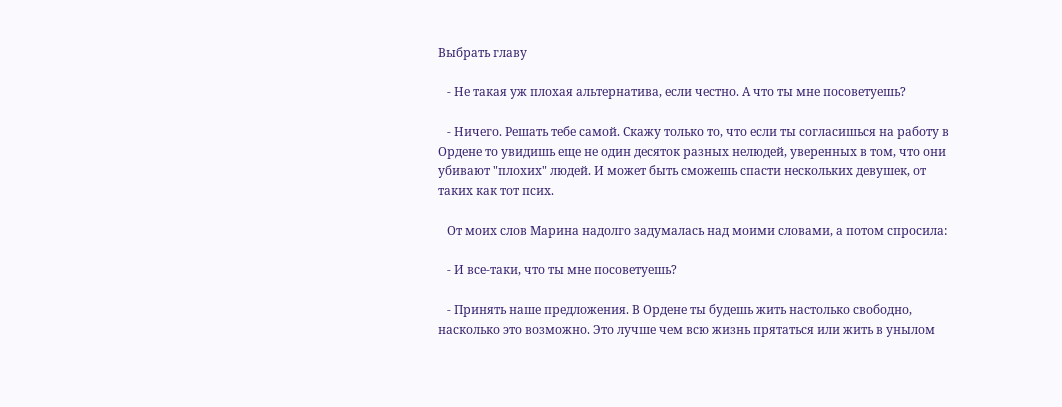Выбрать главу

   - Не такая уж плохая альтернатива, если честно. А что ты мне посоветуешь?

   - Ничего. Решать тебе самой. Скажу только то, что если ты согласишься на работу в Ордене то увидишь еще не один десяток разных нелюдей, уверенных в том, что они убивают "плохих" людей. И может быть сможешь спасти нескольких девушек, от таких как тот псих.

   От моих слов Марина надолго задумалась над моими словами, а потом спросила:

   - И все-таки, что ты мне посоветуешь?

   - Принять наше предложения. В Ордене ты будешь жить настолько свободно, насколько это возможно. Это лучше чем всю жизнь прятаться или жить в унылом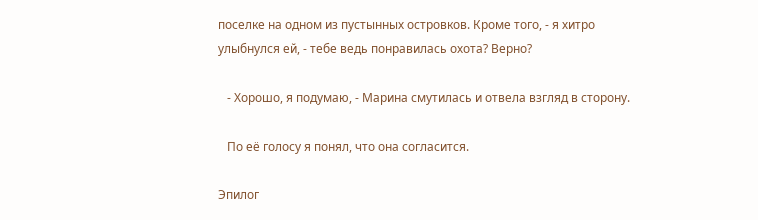поселке на одном из пустынных островков. Кроме того, - я хитро улыбнулся ей, - тебе ведь понравилась охота? Верно?

   - Хорошо, я подумаю, - Марина смутилась и отвела взгляд в сторону.

   По её голосу я понял, что она согласится.

Эпилог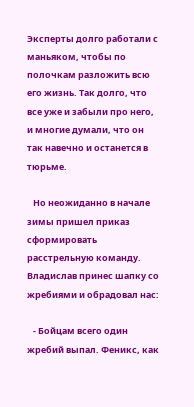Эксперты долго работали с маньяком, чтобы по полочкам разложить всю его жизнь. Так долго, что все уже и забыли про него, и многие думали, что он так навечно и останется в тюрьме.

   Но неожиданно в начале зимы пришел приказ сформировать расстрельную команду. Владислав принес шапку со жребиями и обрадовал нас:

   - Бойцам всего один жребий выпал. Феникс, как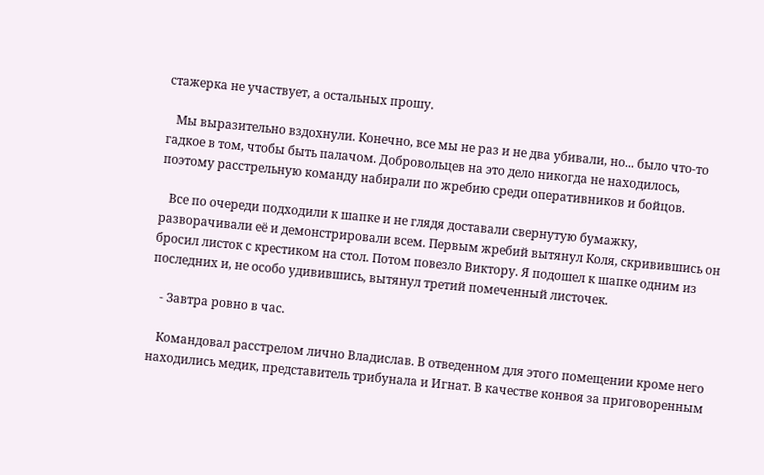стажерка не участвует, а остальных прошу.

   Мы выразительно вздохнули. Конечно, все мы не раз и не два убивали, но... было что-то гадкое в том, чтобы быть палачом. Добровольцев на это дело никогда не находилось, поэтому расстрельную команду набирали по жребию среди оперативников и бойцов.

   Все по очереди подходили к шапке и не глядя доставали свернутую бумажку, разворачивали её и демонстрировали всем. Первым жребий вытянул Коля, скривившись он бросил листок с крестиком на стол. Потом повезло Виктору. Я подошел к шапке одним из последних и, не особо удивившись, вытянул третий помеченный листочек.

   - Завтра ровно в час.

   Командовал расстрелом лично Владислав. В отведенном для этого помещении кроме него находились медик, представитель трибунала и Игнат. В качестве конвоя за приговоренным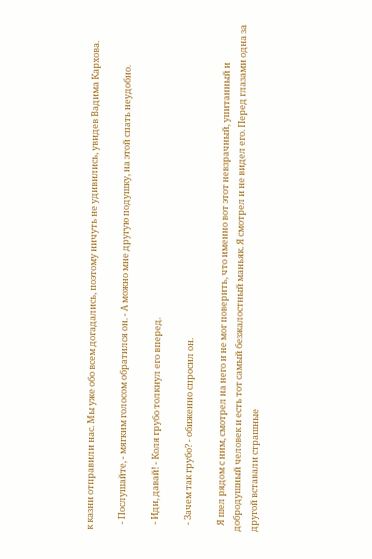к казни отправили нас. Мы уже обо всем догадались, поэтому ничуть не удивились, увидев Вадима Кархова.

   - Послушайте, - мягким голосом обратился он. - А можно мне другую подушку, на этой спать неудобно.

   - Иди, давай! - Коля грубо толкнул его вперед.

   - Зачем так грубо? - обиженно спросил он.

   Я шел рядом с ним, смотрел на него и не мог поверить, что именно вот этот невзрачный, упитанный и добродушный человек и есть тот самый безжалостный маньяк. Я смотрел и не видел его. Перед глазами одна за другой вставали страшные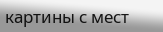картины с мест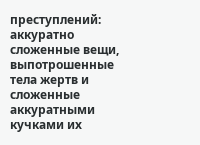преступлений: аккуратно сложенные вещи, выпотрошенные тела жертв и сложенные аккуратными кучками их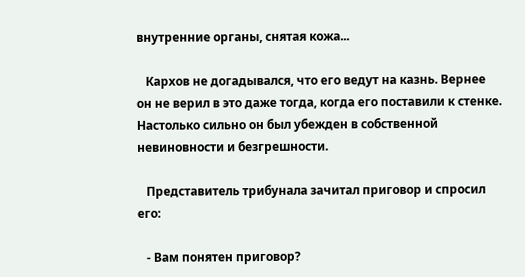внутренние органы, снятая кожа...

   Кархов не догадывался, что его ведут на казнь. Вернее он не верил в это даже тогда, когда его поставили к стенке. Настолько сильно он был убежден в собственной невиновности и безгрешности.

   Представитель трибунала зачитал приговор и спросил его:

   - Вам понятен приговор?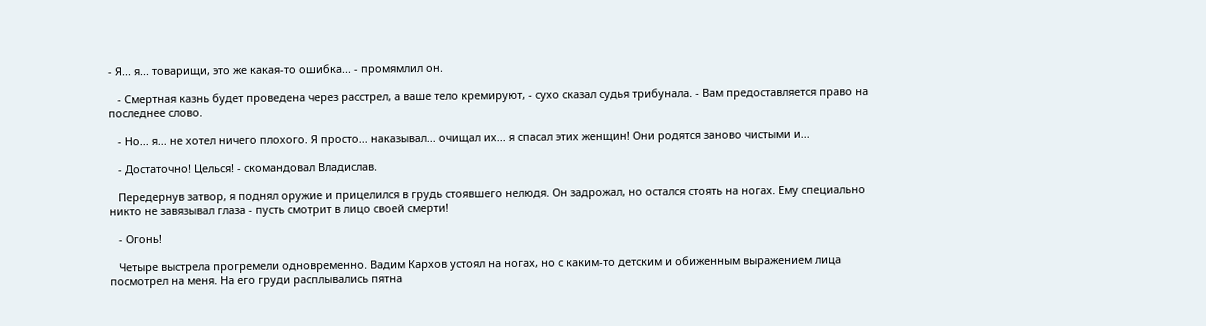- Я... я... товарищи, это же какая-то ошибка... - промямлил он.

   - Смертная казнь будет проведена через расстрел, а ваше тело кремируют, - сухо сказал судья трибунала. - Вам предоставляется право на последнее слово.

   - Но... я... не хотел ничего плохого. Я просто... наказывал... очищал их... я спасал этих женщин! Они родятся заново чистыми и...

   - Достаточно! Целься! - скомандовал Владислав.

   Передернув затвор, я поднял оружие и прицелился в грудь стоявшего нелюдя. Он задрожал, но остался стоять на ногах. Ему специально никто не завязывал глаза - пусть смотрит в лицо своей смерти!

   - Огонь!

   Четыре выстрела прогремели одновременно. Вадим Кархов устоял на ногах, но с каким-то детским и обиженным выражением лица посмотрел на меня. На его груди расплывались пятна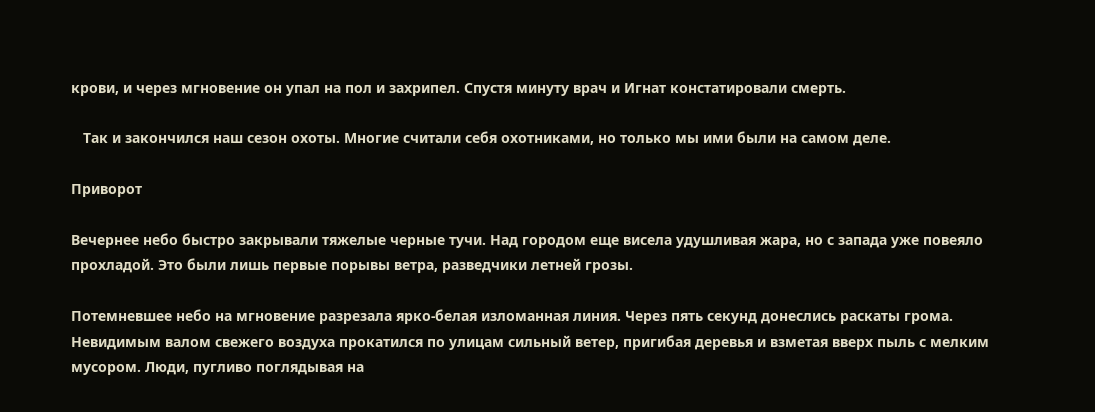крови, и через мгновение он упал на пол и захрипел. Спустя минуту врач и Игнат констатировали смерть.

   Так и закончился наш сезон охоты. Многие считали себя охотниками, но только мы ими были на самом деле.

Приворот

Вечернее небо быстро закрывали тяжелые черные тучи. Над городом еще висела удушливая жара, но с запада уже повеяло прохладой. Это были лишь первые порывы ветра, разведчики летней грозы.

Потемневшее небо на мгновение разрезала ярко-белая изломанная линия. Через пять секунд донеслись раскаты грома. Невидимым валом свежего воздуха прокатился по улицам сильный ветер, пригибая деревья и взметая вверх пыль с мелким мусором. Люди, пугливо поглядывая на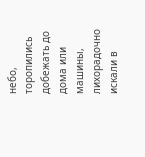небо, торопились добежать до дома или машины, лихорадочно искали в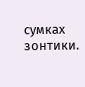сумках зонтики.